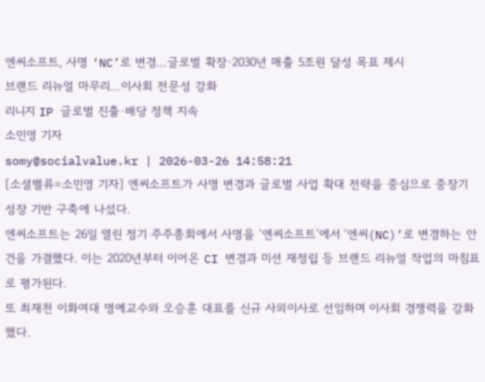엔씨소프트, 사명 ‘NC’로 변경…글로벌 확장·2030년 매출 5조원 달성 목표 제시
브랜드 리뉴얼 마무리…이사회 전문성 강화
리니지 IP 글로벌 진출·배당 정책 지속
소민영 기자
somy@socialvalue.kr | 2026-03-26 14:58:21
[소셜밸류=소민영 기자] 엔씨소프트가 사명 변경과 글로벌 사업 확대 전략을 중심으로 중장기 성장 기반 구축에 나섰다.
엔씨소프트는 26일 열린 정기 주주총회에서 사명을 ‘엔씨소프트’에서 ‘엔씨(NC)’로 변경하는 안건을 가결했다. 이는 2020년부터 이어온 CI 변경과 미션 재정립 등 브랜드 리뉴얼 작업의 마침표로 평가된다.
또 최재천 이화여대 명예교수와 오승훈 대표를 신규 사외이사로 선임하며 이사회 경쟁력을 강화했다.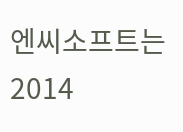엔씨소프트는 2014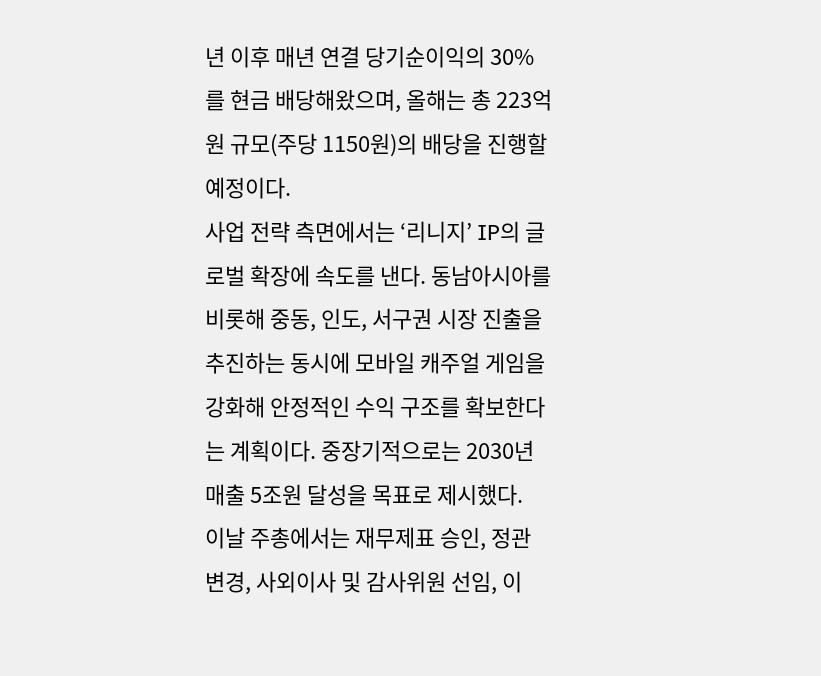년 이후 매년 연결 당기순이익의 30%를 현금 배당해왔으며, 올해는 총 223억원 규모(주당 1150원)의 배당을 진행할 예정이다.
사업 전략 측면에서는 ‘리니지’ IP의 글로벌 확장에 속도를 낸다. 동남아시아를 비롯해 중동, 인도, 서구권 시장 진출을 추진하는 동시에 모바일 캐주얼 게임을 강화해 안정적인 수익 구조를 확보한다는 계획이다. 중장기적으로는 2030년 매출 5조원 달성을 목표로 제시했다.
이날 주총에서는 재무제표 승인, 정관 변경, 사외이사 및 감사위원 선임, 이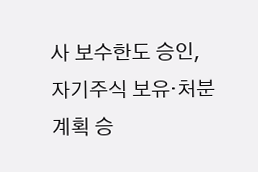사 보수한도 승인, 자기주식 보유·처분 계획 승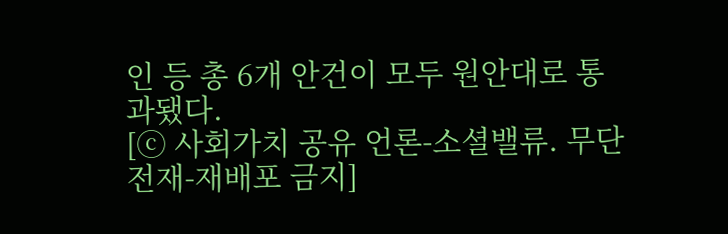인 등 총 6개 안건이 모두 원안대로 통과됐다.
[ⓒ 사회가치 공유 언론-소셜밸류. 무단전재-재배포 금지]